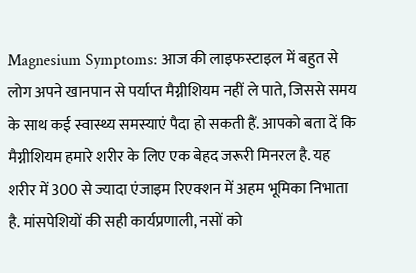Magnesium Symptoms: आज की लाइफस्टाइल में बहुत से लोग अपने खानपान से पर्याप्त मैग्नीशियम नहीं ले पाते, जिससे समय के साथ कई स्वास्थ्य समस्याएं पैदा हो सकती हैं. आपको बता दें कि मैग्नीशियम हमारे शरीर के लिए एक बेहद जरूरी मिनरल है. यह शरीर में 300 से ज्यादा एंजाइम रिएक्शन में अहम भूमिका निभाता है. मांसपेशियों की सही कार्यप्रणाली, नसों को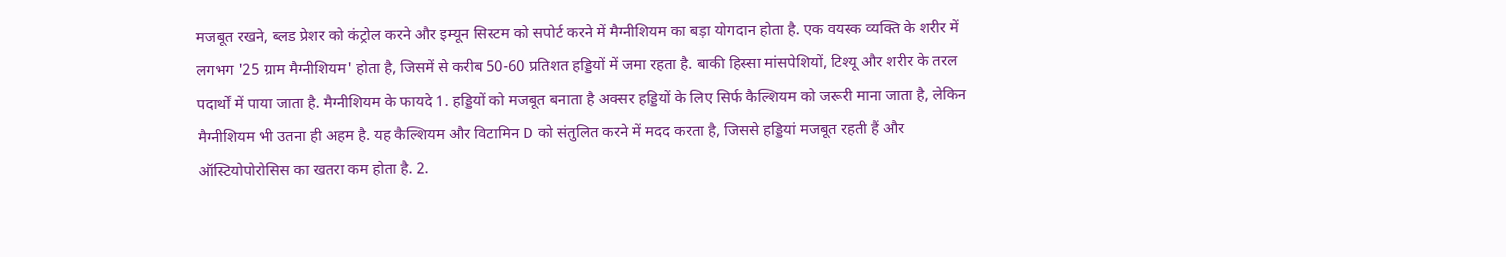मजबूत रखने, ब्लड प्रेशर को कंट्रोल करने और इम्यून सिस्टम को सपोर्ट करने में मैग्नीशियम का बड़ा योगदान होता है. एक वयस्क व्यक्ति के शरीर में लगभग '25 ग्राम मैग्नीशियम' होता है, जिसमें से करीब 50-60 प्रतिशत हड्डियों में जमा रहता है. बाकी हिस्सा मांसपेशियों, टिश्यू और शरीर के तरल पदार्थों में पाया जाता है. मैग्नीशियम के फायदे 1. हड्डियों को मजबूत बनाता है अक्सर हड्डियों के लिए सिर्फ कैल्शियम को जरूरी माना जाता है, लेकिन मैग्नीशियम भी उतना ही अहम है. यह कैल्शियम और विटामिन D को संतुलित करने में मदद करता है, जिससे हड्डियां मजबूत रहती हैं और ऑस्टियोपोरोसिस का खतरा कम होता है. 2.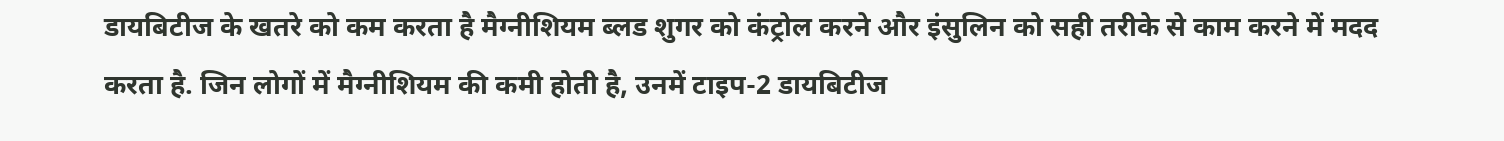डायबिटीज के खतरे को कम करता है मैग्नीशियम ब्लड शुगर को कंट्रोल करने और इंसुलिन को सही तरीके से काम करने में मदद करता है. जिन लोगों में मैग्नीशियम की कमी होती है, उनमें टाइप-2 डायबिटीज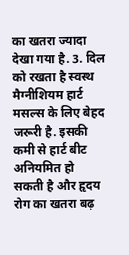का खतरा ज्यादा देखा गया है. 3. दिल को रखता है स्वस्थ मैग्नीशियम हार्ट मसल्स के लिए बेहद जरूरी है. इसकी कमी से हार्ट बीट अनियमित हो सकती है और हृदय रोग का खतरा बढ़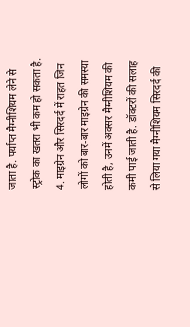जाता है. पर्याप्त मैग्नीशियम लेने से स्ट्रोक का खतरा भी कम हो सकता है. 4. माइग्रेन और सिरदर्द में राहत जिन लोगों को बार-बार माइग्रेन की समस्या होती है, उनमें अक्सर मैग्नीशियम की कमी पाई जाती है. डॉक्टरों की सलाह से लिया गया मैग्नीशियम सिरदर्द की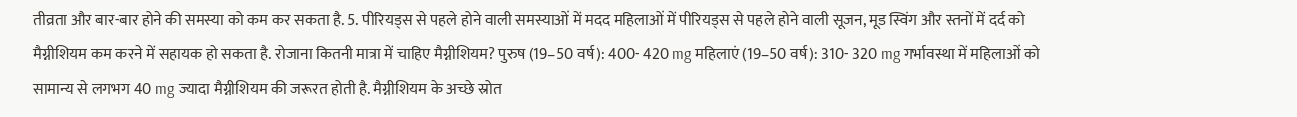तीव्रता और बार-बार होने की समस्या को कम कर सकता है. 5. पीरियड्स से पहले होने वाली समस्याओं में मदद महिलाओं में पीरियड्स से पहले होने वाली सूजन, मूड स्विंग और स्तनों में दर्द को मैग्नीशियम कम करने में सहायक हो सकता है. रोजाना कितनी मात्रा में चाहिए मैग्नीशियम? पुरुष (19–50 वर्ष): 400- 420 mg महिलाएं (19–50 वर्ष): 310- 320 mg गर्भावस्था में महिलाओं को सामान्य से लगभग 40 mg ज्यादा मैग्नीशियम की जरूरत होती है. मैग्नीशियम के अच्छे स्रोत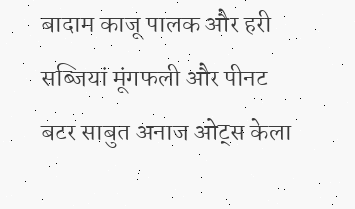बादाम काजू पालक और हरी सब्जियां मूंगफली और पीनट बटर साबुत अनाज ओट्स केला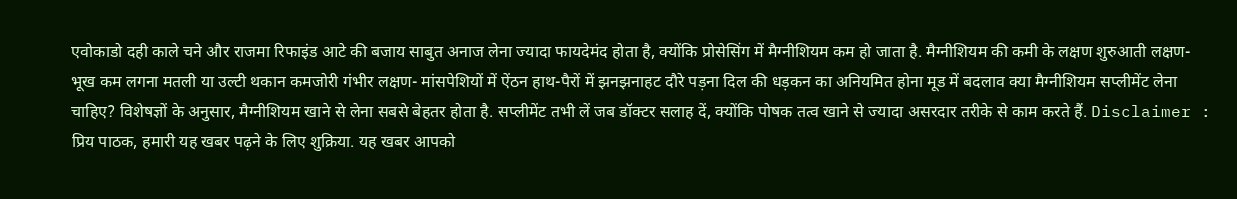एवोकाडो दही काले चने और राजमा रिफाइंड आटे की बजाय साबुत अनाज लेना ज्यादा फायदेमंद होता है, क्योंकि प्रोसेसिंग में मैग्नीशियम कम हो जाता है. मैग्नीशियम की कमी के लक्षण शुरुआती लक्षण- भूख कम लगना मतली या उल्टी थकान कमजोरी गंभीर लक्षण- मांसपेशियों में ऐंठन हाथ-पैरों में झनझनाहट दौरे पड़ना दिल की धड़कन का अनियमित होना मूड में बदलाव क्या मैग्नीशियम सप्लीमेंट लेना चाहिए? विशेषज्ञों के अनुसार, मैग्नीशियम खाने से लेना सबसे बेहतर होता है. सप्लीमेंट तभी लें जब डॉक्टर सलाह दें, क्योंकि पोषक तत्व खाने से ज्यादा असरदार तरीके से काम करते हैं. Disclaimer : प्रिय पाठक, हमारी यह खबर पढ़ने के लिए शुक्रिया. यह खबर आपको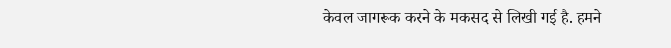केवल जागरूक करने के मकसद से लिखी गई है. हमने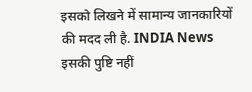इसको लिखने में सामान्य जानकारियों की मदद ली है. INDIA News इसकी पुष्टि नहीं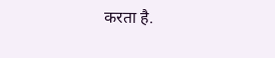करता है.